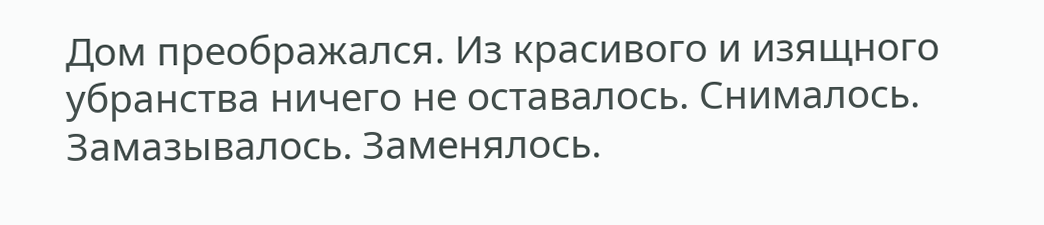Дом преображался. Из красивого и изящного убранства ничего не оставалось. Снималось. Замазывалось. Заменялось.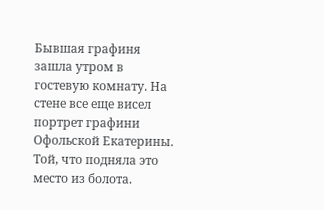Бывшая графиня зашла утром в гостевую комнату. На стене все еще висел портрет графини Офольской Екатерины. Той, что подняла это место из болота.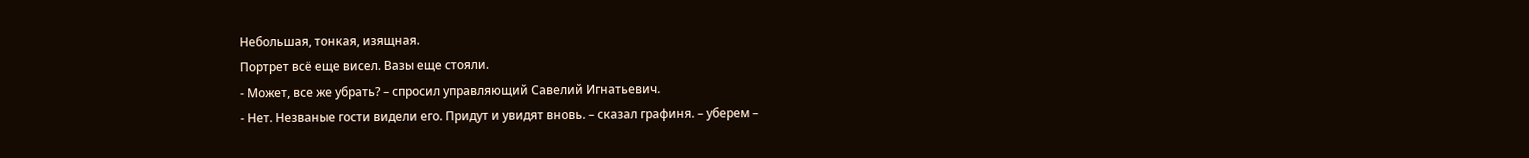Небольшая, тонкая, изящная.
Портрет всё еще висел. Вазы еще стояли.
- Может, все же убрать? – спросил управляющий Савелий Игнатьевич.
- Нет. Незваные гости видели его. Придут и увидят вновь. – сказал графиня. – уберем –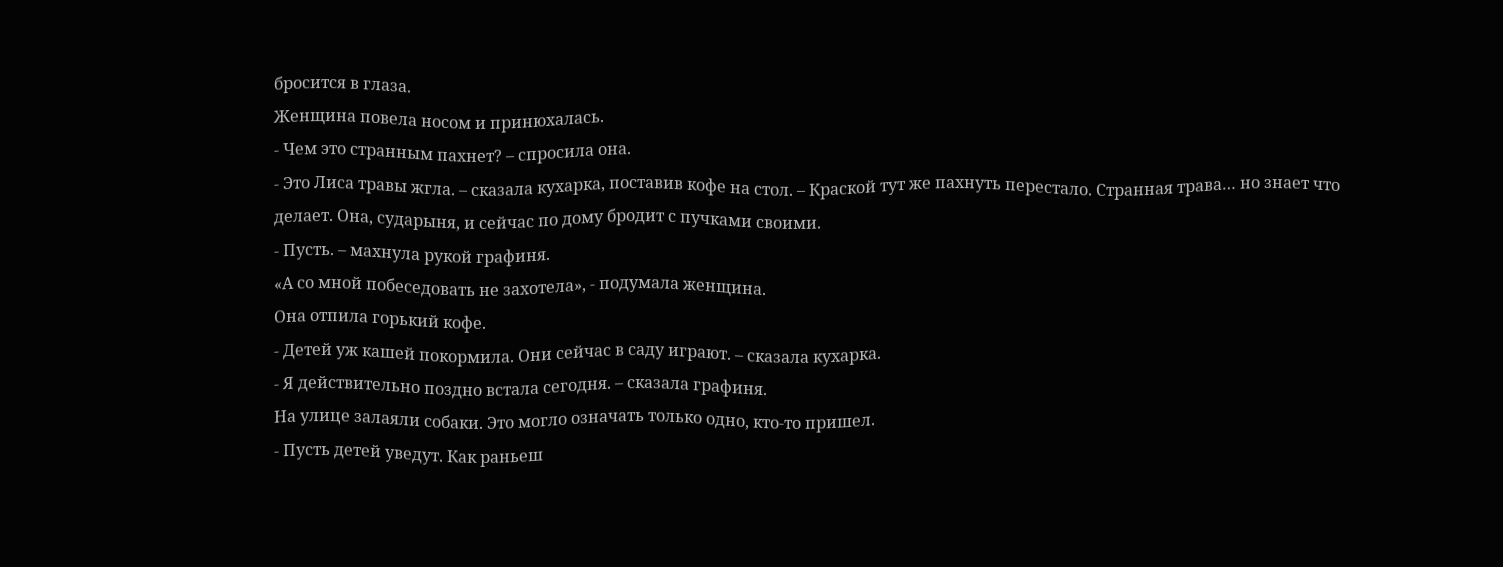бросится в глаза.
Женщина повела носом и принюхалась.
- Чем это странным пахнет? – спросила она.
- Это Лиса травы жгла. – сказала кухарка, поставив кофе на стол. – Краской тут же пахнуть перестало. Странная трава… но знает что делает. Она, сударыня, и сейчас по дому бродит с пучками своими.
- Пусть. – махнула рукой графиня.
«А со мной побеседовать не захотела», - подумала женщина.
Она отпила горький кофе.
- Детей уж кашей покормила. Они сейчас в саду играют. – сказала кухарка.
- Я действительно поздно встала сегодня. – сказала графиня.
На улице залаяли собаки. Это могло означать только одно, кто-то пришел.
- Пусть детей уведут. Как раньеш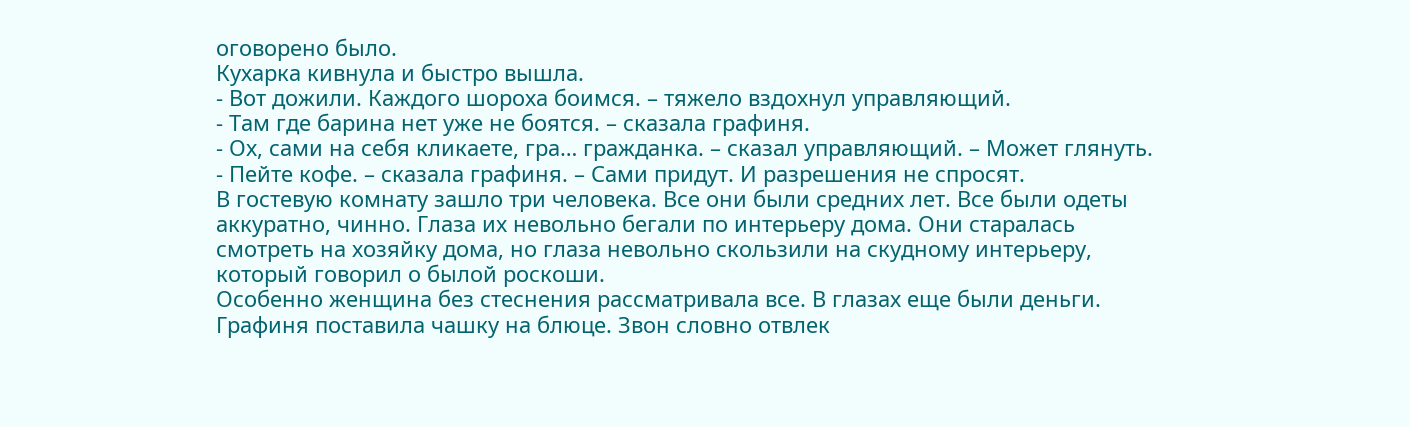оговорено было.
Кухарка кивнула и быстро вышла.
- Вот дожили. Каждого шороха боимся. – тяжело вздохнул управляющий.
- Там где барина нет уже не боятся. – сказала графиня.
- Ох, сами на себя кликаете, гра… гражданка. – сказал управляющий. – Может глянуть.
- Пейте кофе. – сказала графиня. – Сами придут. И разрешения не спросят.
В гостевую комнату зашло три человека. Все они были средних лет. Все были одеты аккуратно, чинно. Глаза их невольно бегали по интерьеру дома. Они старалась смотреть на хозяйку дома, но глаза невольно скользили на скудному интерьеру, который говорил о былой роскоши.
Особенно женщина без стеснения рассматривала все. В глазах еще были деньги.
Графиня поставила чашку на блюце. Звон словно отвлек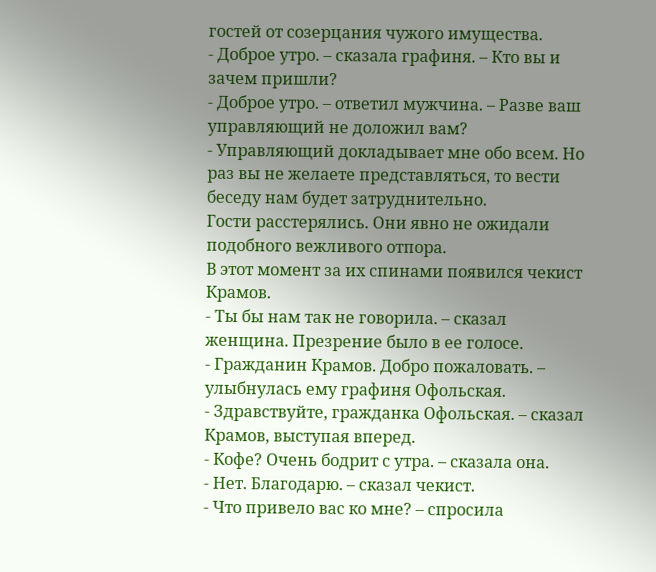гостей от созерцания чужого имущества.
- Доброе утро. – сказала графиня. – Кто вы и зачем пришли?
- Доброе утро. – ответил мужчина. – Разве ваш управляющий не доложил вам?
- Управляющий докладывает мне обо всем. Но раз вы не желаете представляться, то вести беседу нам будет затруднительно.
Гости расстерялись. Они явно не ожидали подобного вежливого отпора.
В этот момент за их спинами появился чекист Крамов.
- Ты бы нам так не говорила. – сказал женщина. Презрение было в ее голосе.
- Гражданин Крамов. Добро пожаловать. – улыбнулась ему графиня Офольская.
- Здравствуйте, гражданка Офольская. – сказал Крамов, выступая вперед.
- Кофе? Очень бодрит с утра. – сказала она.
- Нет. Благодарю. – сказал чекист.
- Что привело вас ко мне? – спросила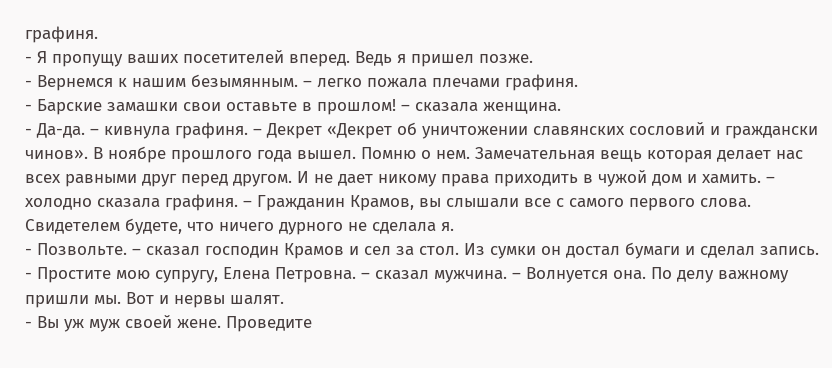графиня.
- Я пропущу ваших посетителей вперед. Ведь я пришел позже.
- Вернемся к нашим безымянным. – легко пожала плечами графиня.
- Барские замашки свои оставьте в прошлом! – сказала женщина.
- Да-да. – кивнула графиня. – Декрет «Декрет об уничтожении славянских сословий и граждански чинов». В ноябре прошлого года вышел. Помню о нем. Замечательная вещь которая делает нас всех равными друг перед другом. И не дает никому права приходить в чужой дом и хамить. – холодно сказала графиня. – Гражданин Крамов, вы слышали все с самого первого слова. Свидетелем будете, что ничего дурного не сделала я.
- Позвольте. – сказал господин Крамов и сел за стол. Из сумки он достал бумаги и сделал запись.
- Простите мою супругу, Елена Петровна. – сказал мужчина. – Волнуется она. По делу важному пришли мы. Вот и нервы шалят.
- Вы уж муж своей жене. Проведите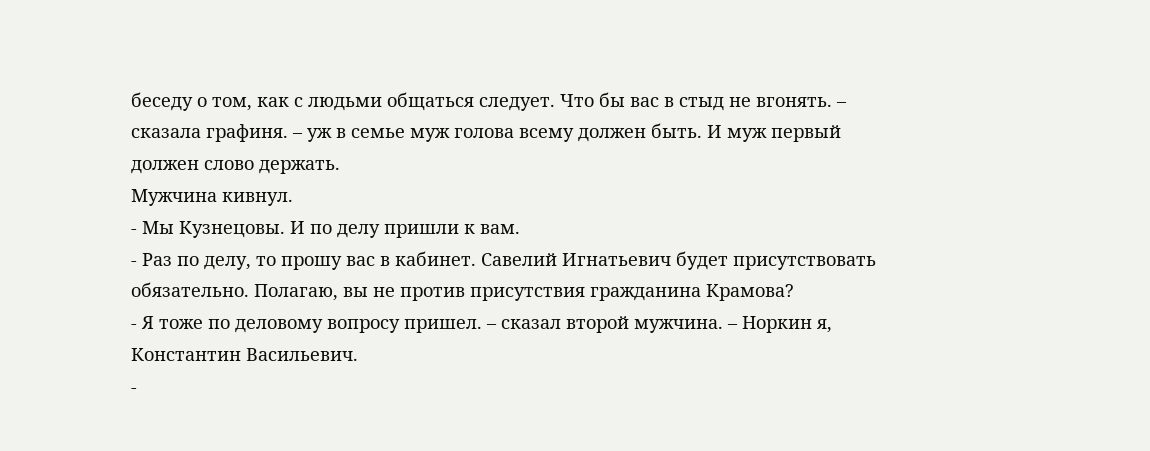беседу о том, как с людьми общаться следует. Что бы вас в стыд не вгонять. – сказала графиня. – уж в семье муж голова всему должен быть. И муж первый должен слово держать.
Мужчина кивнул.
- Мы Кузнецовы. И по делу пришли к вам.
- Раз по делу, то прошу вас в кабинет. Савелий Игнатьевич будет присутствовать обязательно. Полагаю, вы не против присутствия гражданина Крамова?
- Я тоже по деловому вопросу пришел. – сказал второй мужчина. – Норкин я, Константин Васильевич.
-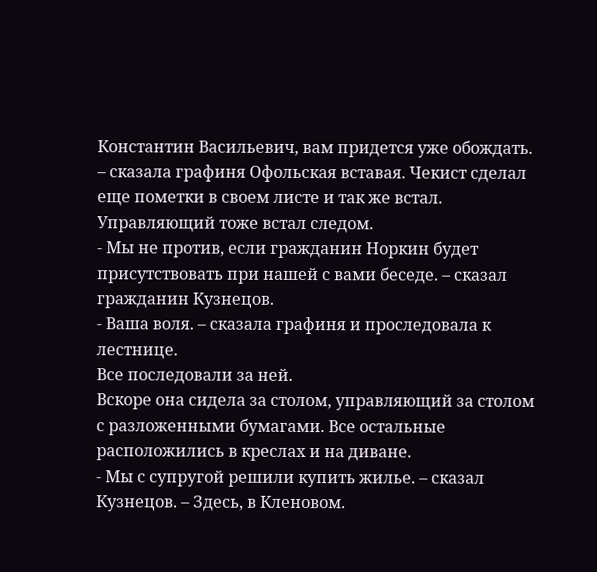Константин Васильевич, вам придется уже обождать. – сказала графиня Офольская вставая. Чекист сделал еще пометки в своем листе и так же встал. Управляющий тоже встал следом.
- Мы не против, если гражданин Норкин будет присутствовать при нашей с вами беседе. – сказал гражданин Кузнецов.
- Ваша воля. – сказала графиня и проследовала к лестнице.
Все последовали за ней.
Вскоре она сидела за столом, управляющий за столом с разложенными бумагами. Все остальные расположились в креслах и на диване.
- Мы с супругой решили купить жилье. – сказал Кузнецов. – Здесь, в Кленовом.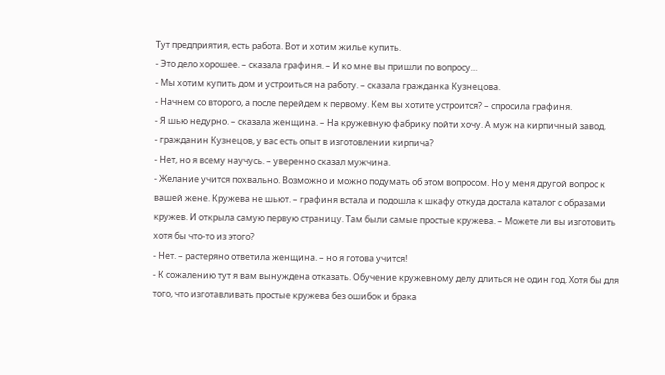Тут предприятия, есть работа. Вот и хотим жилье купить.
- Это дело хорошее. – сказала графиня. – И ко мне вы пришли по вопросу…
- Мы хотим купить дом и устроиться на работу. – сказала гражданка Кузнецова.
- Начнем со второго, а после перейдем к первому. Кем вы хотите устроится? – спросила графиня.
- Я шью недурно. – сказала женщина. – На кружевную фабрику пойти хочу. А муж на кирпичный завод.
- гражданин Кузнецов, у вас есть опыт в изготовлении кирпича?
- Нет, но я всему научусь. – уверенно сказал мужчина.
- Желание учится похвально. Возможно и можно подумать об этом вопросом. Но у меня другой вопрос к вашей жене. Кружева не шьют. – графиня встала и подошла к шкафу откуда достала каталог с образами кружев. И открыла самую первую страницу. Там были самые простые кружева. – Можете ли вы изготовить хотя бы что-то из этого?
- Нет. – растеряно ответила женщина. – но я готова учится!
- К сожалению тут я вам вынуждена отказать. Обучение кружевному делу длиться не один год. Хотя бы для того, что изготавливать простые кружева без ошибок и брака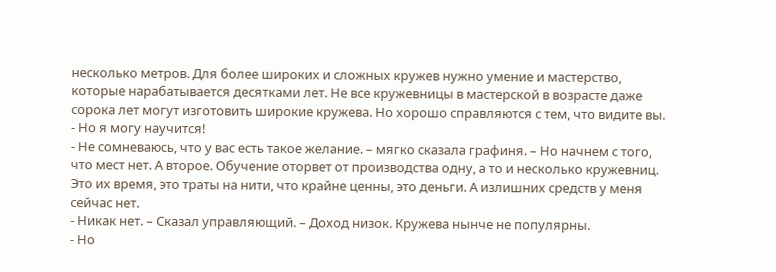несколько метров. Для более широких и сложных кружев нужно умение и мастерство, которые нарабатывается десятками лет. Не все кружевницы в мастерской в возрасте даже сорока лет могут изготовить широкие кружева. Но хорошо справляются с тем, что видите вы.
- Но я могу научится!
- Не сомневаюсь, что у вас есть такое желание. – мягко сказала графиня. – Но начнем с того, что мест нет. А второе. Обучение оторвет от производства одну, а то и несколько кружевниц. Это их время, это траты на нити, что крайне ценны, это деньги. А излишних средств у меня сейчас нет.
- Никак нет. – Сказал управляющий. – Доход низок. Кружева нынче не популярны.
- Но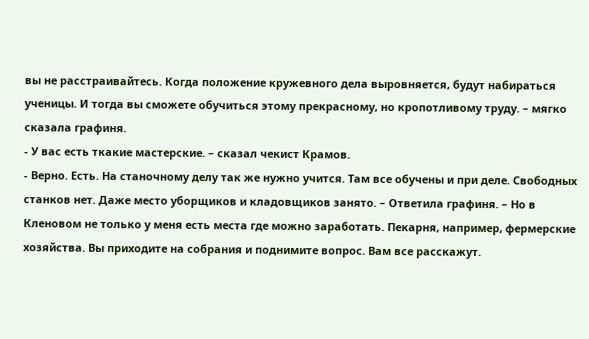вы не расстраивайтесь. Когда положение кружевного дела выровняется, будут набираться ученицы. И тогда вы сможете обучиться этому прекрасному, но кропотливому труду. – мягко сказала графиня.
- У вас есть ткакие мастерские. – сказал чекист Крамов.
- Верно. Есть. На станочному делу так же нужно учится. Там все обучены и при деле. Свободных станков нет. Даже место уборщиков и кладовщиков занято. – Ответила графиня. – Но в Кленовом не только у меня есть места где можно заработать. Пекарня, например, фермерские хозяйства. Вы приходите на собрания и поднимите вопрос. Вам все расскажут.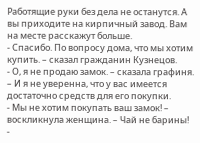Работящие руки без дела не останутся. А вы приходите на кирпичный завод. Вам на месте расскажут больше.
- Спасибо. По вопросу дома, что мы хотим купить. – сказал гражданин Кузнецов.
- О, я не продаю замок. – сказала графиня. – И я не уверенна, что у вас имеется достаточно средств для его покупки.
- Мы не хотим покупать ваш замок! – воскликнула женщина. – Чай не барины!
-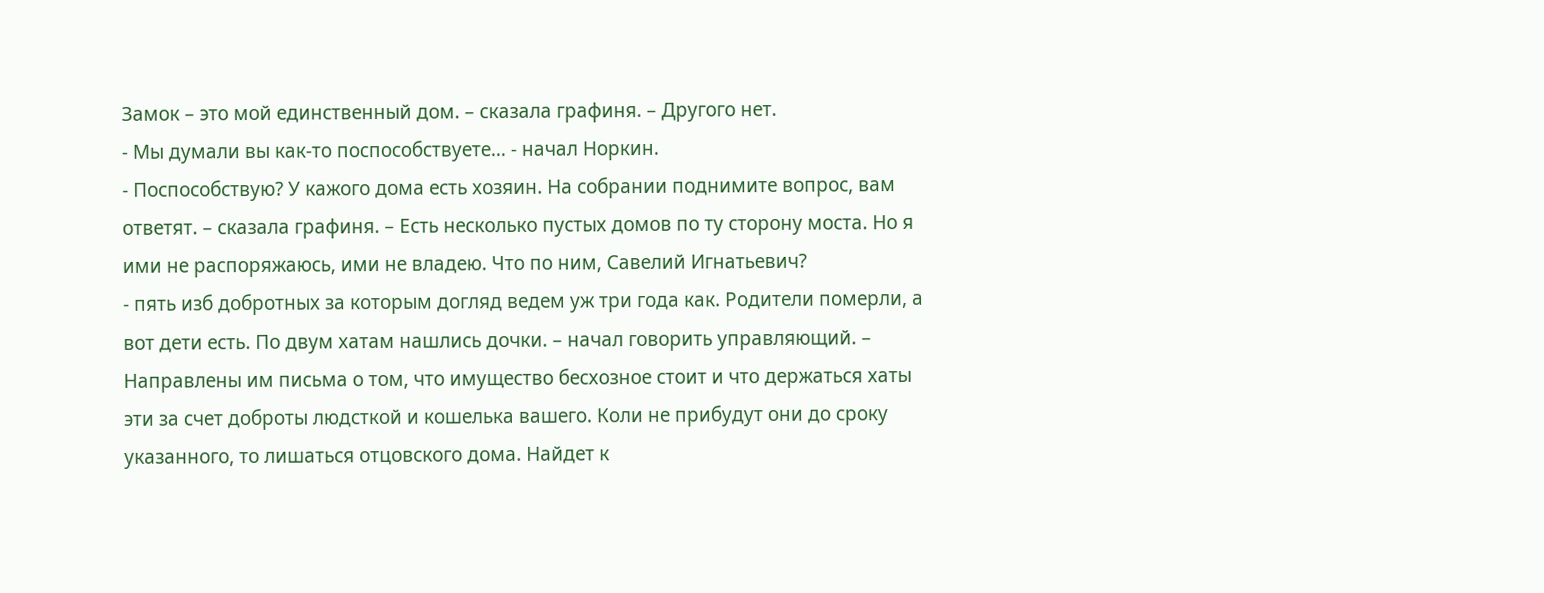Замок – это мой единственный дом. – сказала графиня. – Другого нет.
- Мы думали вы как-то поспособствуете… - начал Норкин.
- Поспособствую? У кажого дома есть хозяин. На собрании поднимите вопрос, вам ответят. – сказала графиня. – Есть несколько пустых домов по ту сторону моста. Но я ими не распоряжаюсь, ими не владею. Что по ним, Савелий Игнатьевич?
- пять изб добротных за которым догляд ведем уж три года как. Родители померли, а вот дети есть. По двум хатам нашлись дочки. – начал говорить управляющий. – Направлены им письма о том, что имущество бесхозное стоит и что держаться хаты эти за счет доброты людсткой и кошелька вашего. Коли не прибудут они до сроку указанного, то лишаться отцовского дома. Найдет к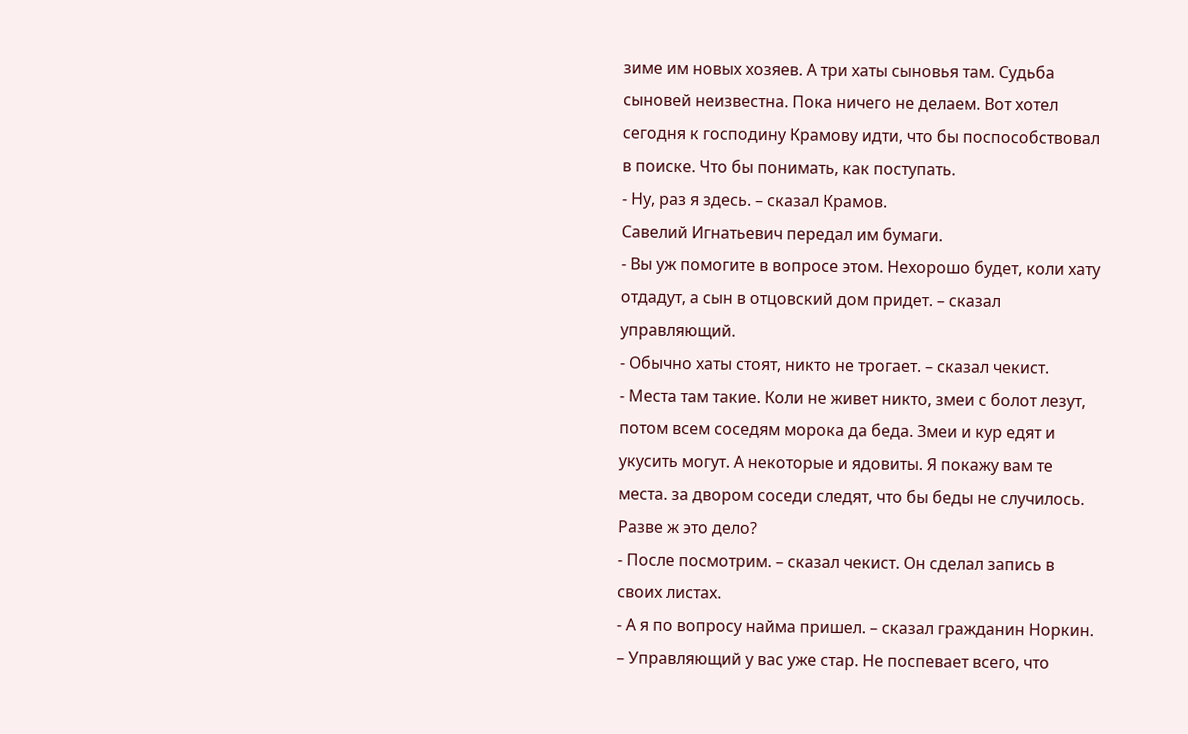зиме им новых хозяев. А три хаты сыновья там. Судьба сыновей неизвестна. Пока ничего не делаем. Вот хотел сегодня к господину Крамову идти, что бы поспособствовал в поиске. Что бы понимать, как поступать.
- Ну, раз я здесь. – сказал Крамов.
Савелий Игнатьевич передал им бумаги.
- Вы уж помогите в вопросе этом. Нехорошо будет, коли хату отдадут, а сын в отцовский дом придет. – сказал управляющий.
- Обычно хаты стоят, никто не трогает. – сказал чекист.
- Места там такие. Коли не живет никто, змеи с болот лезут, потом всем соседям морока да беда. Змеи и кур едят и укусить могут. А некоторые и ядовиты. Я покажу вам те места. за двором соседи следят, что бы беды не случилось. Разве ж это дело?
- После посмотрим. – сказал чекист. Он сделал запись в своих листах.
- А я по вопросу найма пришел. – сказал гражданин Норкин. – Управляющий у вас уже стар. Не поспевает всего, что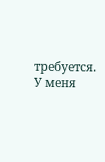требуется. У меня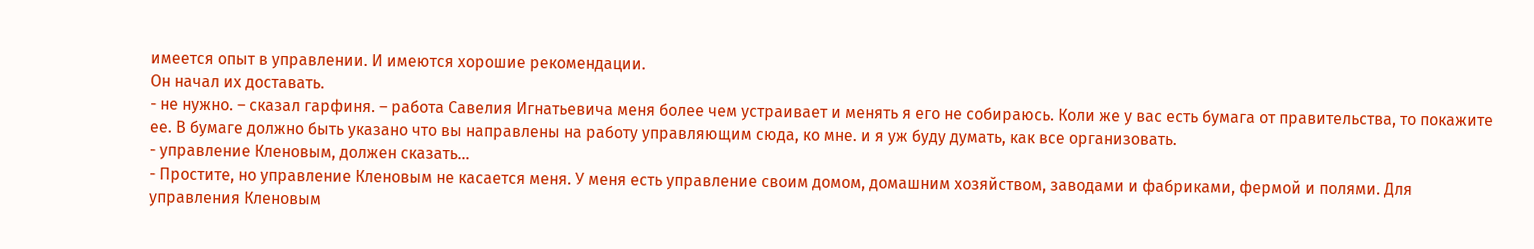имеется опыт в управлении. И имеются хорошие рекомендации.
Он начал их доставать.
- не нужно. – сказал гарфиня. – работа Савелия Игнатьевича меня более чем устраивает и менять я его не собираюсь. Коли же у вас есть бумага от правительства, то покажите ее. В бумаге должно быть указано что вы направлены на работу управляющим сюда, ко мне. и я уж буду думать, как все организовать.
- управление Кленовым, должен сказать…
- Простите, но управление Кленовым не касается меня. У меня есть управление своим домом, домашним хозяйством, заводами и фабриками, фермой и полями. Для управления Кленовым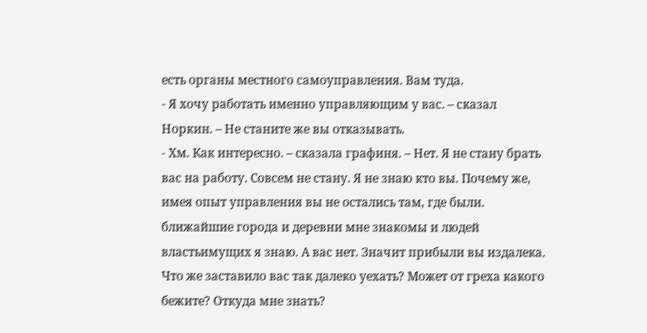есть органы местного самоуправления. Вам туда.
- Я хочу работать именно управляющим у вас. – сказал Норкин. – Не станите же вы отказывать.
- Хм. Как интересно. – сказала графиня. – Нет. Я не стану брать вас на работу. Совсем не стану. Я не знаю кто вы. Почему же, имея опыт управления вы не остались там, где были. ближайшие города и деревни мне знакомы и людей властьимущих я знаю. А вас нет. Значит прибыли вы издалека. Что же заставило вас так далеко уехать? Может от греха какого бежите? Откуда мне знать?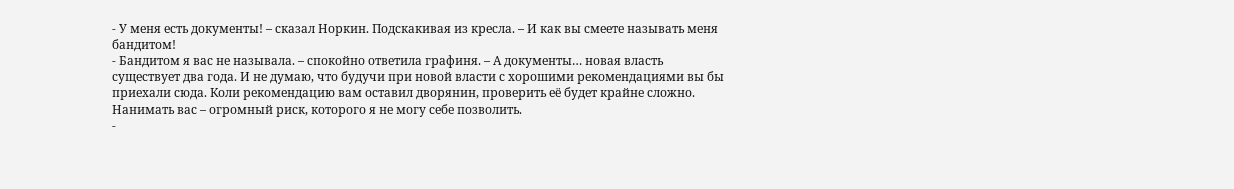- У меня есть документы! – сказал Норкин. Подскакивая из кресла. – И как вы смеете называть меня бандитом!
- Бандитом я вас не называла. – спокойно ответила графиня. – А документы… новая власть существует два года. И не думаю, что будучи при новой власти с хорошими рекомендациями вы бы приехали сюда. Коли рекомендацию вам оставил дворянин, проверить её будет крайне сложно. Нанимать вас – огромный риск, которого я не могу себе позволить.
-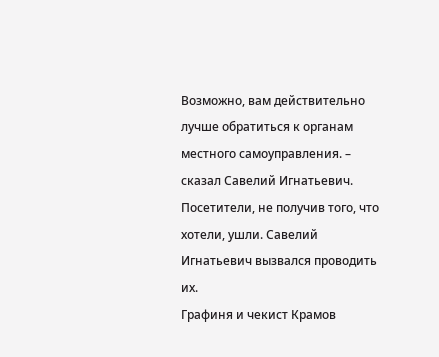Возможно, вам действительно лучше обратиться к органам местного самоуправления. – сказал Савелий Игнатьевич.
Посетители, не получив того, что хотели, ушли. Савелий Игнатьевич вызвался проводить их.
Графиня и чекист Крамов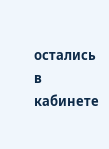остались в кабинете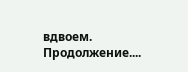вдвоем.
Продолжение....